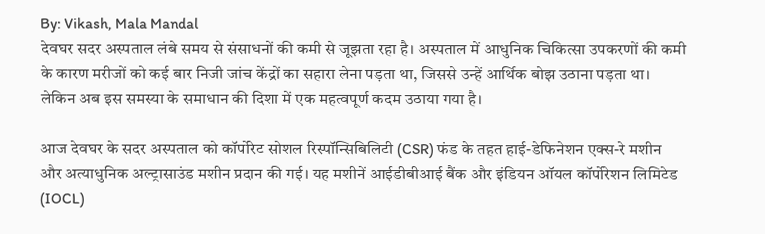By: Vikash, Mala Mandal
देवघर सदर अस्पताल लंबे समय से संसाधनों की कमी से जूझता रहा है। अस्पताल में आधुनिक चिकित्सा उपकरणों की कमी के कारण मरीजों को कई बार निजी जांच केंद्रों का सहारा लेना पड़ता था, जिससे उन्हें आर्थिक बोझ उठाना पड़ता था। लेकिन अब इस समस्या के समाधान की दिशा में एक महत्वपूर्ण कदम उठाया गया है।

आज देवघर के सदर अस्पताल को कॉर्पोरेट सोशल रिस्पॉन्सिबिलिटी (CSR) फंड के तहत हाई-डेफिनेशन एक्स-रे मशीन और अत्याधुनिक अल्ट्रासाउंड मशीन प्रदान की गई। यह मशीनें आईडीबीआई बैंक और इंडियन ऑयल कॉर्पोरेशन लिमिटेड (IOCL)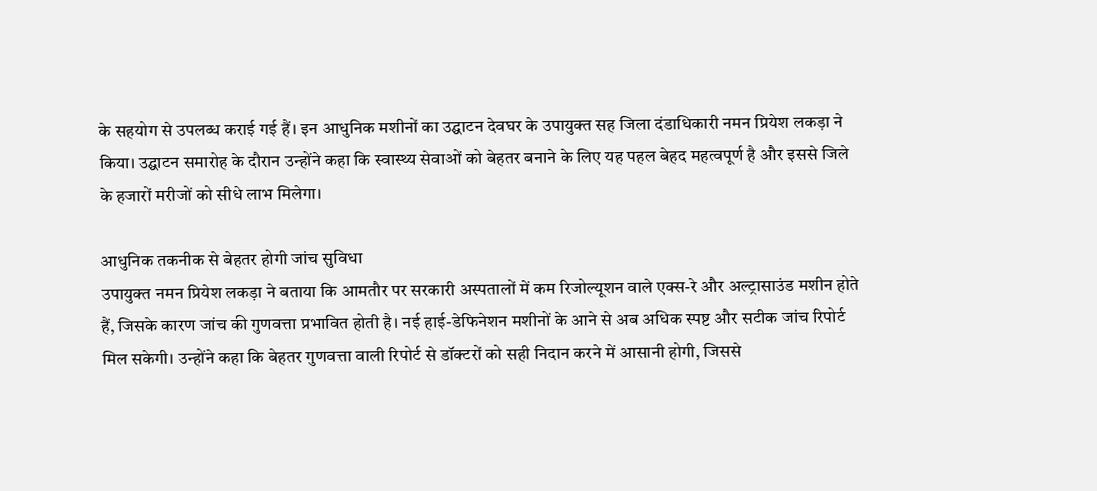के सहयोग से उपलब्ध कराई गई हैं। इन आधुनिक मशीनों का उद्घाटन देवघर के उपायुक्त सह जिला दंडाधिकारी नमन प्रियेश लकड़ा ने किया। उद्घाटन समारोह के दौरान उन्होंने कहा कि स्वास्थ्य सेवाओं को बेहतर बनाने के लिए यह पहल बेहद महत्वपूर्ण है और इससे जिले के हजारों मरीजों को सीधे लाभ मिलेगा।

आधुनिक तकनीक से बेहतर होगी जांच सुविधा
उपायुक्त नमन प्रियेश लकड़ा ने बताया कि आमतौर पर सरकारी अस्पतालों में कम रिजोल्यूशन वाले एक्स-रे और अल्ट्रासाउंड मशीन होते हैं, जिसके कारण जांच की गुणवत्ता प्रभावित होती है। नई हाई-डेफिनेशन मशीनों के आने से अब अधिक स्पष्ट और सटीक जांच रिपोर्ट मिल सकेगी। उन्होंने कहा कि बेहतर गुणवत्ता वाली रिपोर्ट से डॉक्टरों को सही निदान करने में आसानी होगी, जिससे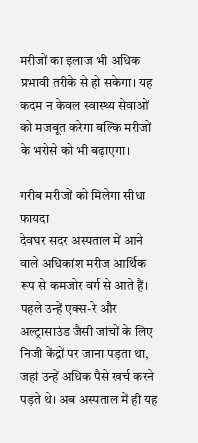मरीजों का इलाज भी अधिक प्रभावी तरीके से हो सकेगा। यह कदम न केवल स्वास्थ्य सेवाओं को मजबूत करेगा बल्कि मरीजों के भरोसे को भी बढ़ाएगा।

गरीब मरीजों को मिलेगा सीधा फायदा
देवघर सदर अस्पताल में आने वाले अधिकांश मरीज आर्थिक रूप से कमजोर वर्ग से आते हैं। पहले उन्हें एक्स-रे और अल्ट्रासाउंड जैसी जांचों के लिए निजी केंद्रों पर जाना पड़ता था, जहां उन्हें अधिक पैसे खर्च करने पड़ते थे। अब अस्पताल में ही यह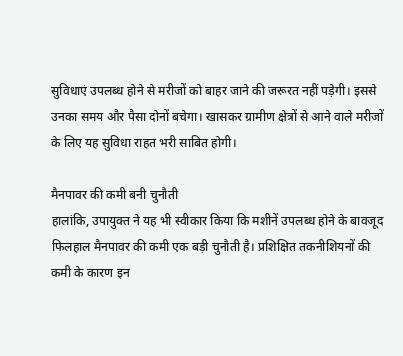सुविधाएं उपलब्ध होने से मरीजों को बाहर जाने की जरूरत नहीं पड़ेगी। इससे उनका समय और पैसा दोनों बचेगा। खासकर ग्रामीण क्षेत्रों से आने वाले मरीजों के लिए यह सुविधा राहत भरी साबित होगी।

मैनपावर की कमी बनी चुनौती
हालांकि, उपायुक्त ने यह भी स्वीकार किया कि मशीनें उपलब्ध होने के बावजूद फिलहाल मैनपावर की कमी एक बड़ी चुनौती है। प्रशिक्षित तकनीशियनों की कमी के कारण इन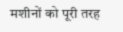मशीनों को पूरी तरह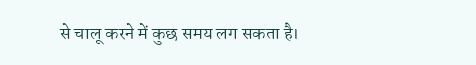से चालू करने में कुछ समय लग सकता है।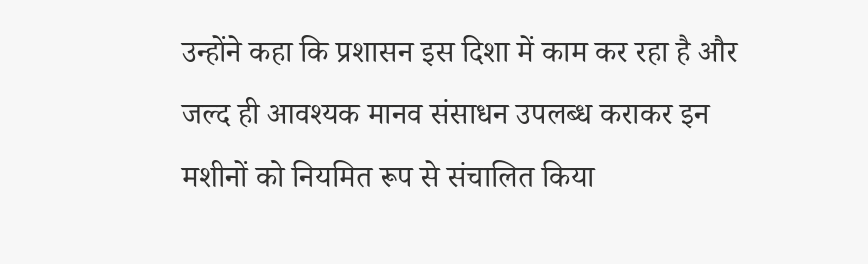उन्होंने कहा कि प्रशासन इस दिशा में काम कर रहा है और जल्द ही आवश्यक मानव संसाधन उपलब्ध कराकर इन मशीनों को नियमित रूप से संचालित किया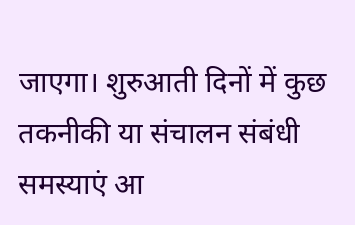जाएगा। शुरुआती दिनों में कुछ तकनीकी या संचालन संबंधी समस्याएं आ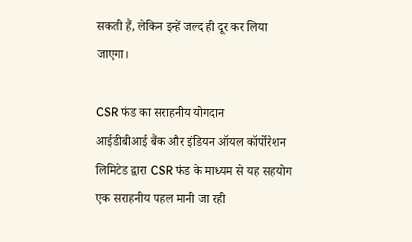सकती हैं, लेकिन इन्हें जल्द ही दूर कर लिया जाएगा।

CSR फंड का सराहनीय योगदान
आईडीबीआई बैंक और इंडियन ऑयल कॉर्पोरेशन लिमिटेड द्वारा CSR फंड के माध्यम से यह सहयोग एक सराहनीय पहल मानी जा रही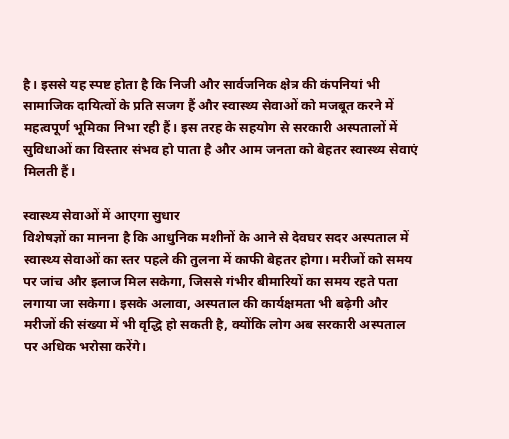है। इससे यह स्पष्ट होता है कि निजी और सार्वजनिक क्षेत्र की कंपनियां भी सामाजिक दायित्वों के प्रति सजग हैं और स्वास्थ्य सेवाओं को मजबूत करने में महत्वपूर्ण भूमिका निभा रही हैं। इस तरह के सहयोग से सरकारी अस्पतालों में सुविधाओं का विस्तार संभव हो पाता है और आम जनता को बेहतर स्वास्थ्य सेवाएं मिलती हैं।

स्वास्थ्य सेवाओं में आएगा सुधार
विशेषज्ञों का मानना है कि आधुनिक मशीनों के आने से देवघर सदर अस्पताल में स्वास्थ्य सेवाओं का स्तर पहले की तुलना में काफी बेहतर होगा। मरीजों को समय पर जांच और इलाज मिल सकेगा, जिससे गंभीर बीमारियों का समय रहते पता लगाया जा सकेगा। इसके अलावा, अस्पताल की कार्यक्षमता भी बढ़ेगी और मरीजों की संख्या में भी वृद्धि हो सकती है, क्योंकि लोग अब सरकारी अस्पताल पर अधिक भरोसा करेंगे।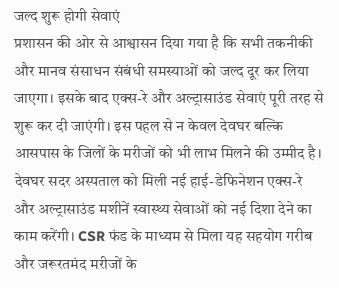जल्द शुरू होगी सेवाएं
प्रशासन की ओर से आश्वासन दिया गया है कि सभी तकनीकी और मानव संसाधन संबंधी समस्याओं को जल्द दूर कर लिया जाएगा। इसके बाद एक्स-रे और अल्ट्रासाउंड सेवाएं पूरी तरह से शुरू कर दी जाएंगी। इस पहल से न केवल देवघर बल्कि आसपास के जिलों के मरीजों को भी लाभ मिलने की उम्मीद है।
देवघर सदर अस्पताल को मिली नई हाई-डेफिनेशन एक्स-रे और अल्ट्रासाउंड मशीनें स्वास्थ्य सेवाओं को नई दिशा देने का काम करेंगी। CSR फंड के माध्यम से मिला यह सहयोग गरीब और जरूरतमंद मरीजों के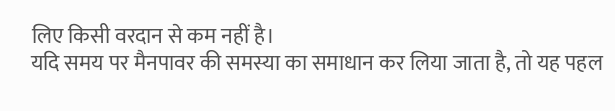लिए किसी वरदान से कम नहीं है।
यदि समय पर मैनपावर की समस्या का समाधान कर लिया जाता है, तो यह पहल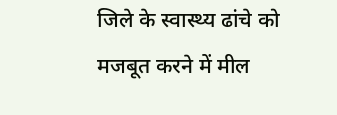जिले के स्वास्थ्य ढांचे को मजबूत करने में मील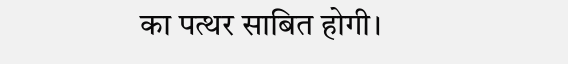का पत्थर साबित होगी।